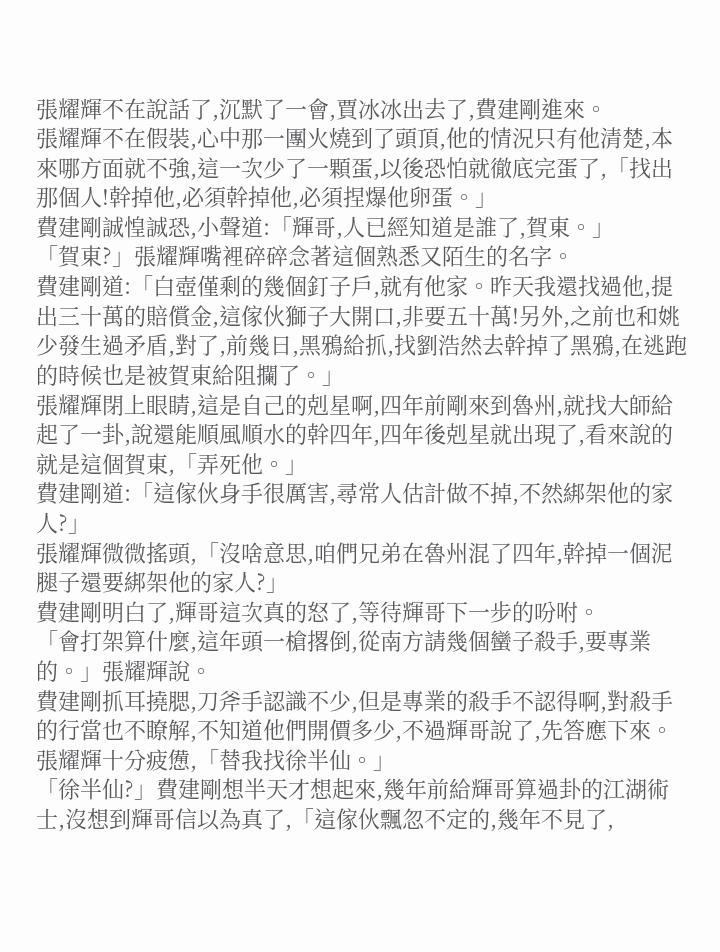張耀輝不在說話了,沉默了一會,賈冰冰出去了,費建剛進來。
張耀輝不在假裝,心中那一團火燒到了頭頂,他的情況只有他清楚,本來哪方面就不強,這一次少了一顆蛋,以後恐怕就徹底完蛋了,「找出那個人!幹掉他,必須幹掉他,必須捏爆他卵蛋。」
費建剛誠惶誠恐,小聲道:「輝哥,人已經知道是誰了,賀東。」
「賀東?」張耀輝嘴裡碎碎念著這個熟悉又陌生的名字。
費建剛道:「白壺僅剩的幾個釘子戶,就有他家。昨天我還找過他,提出三十萬的賠償金,這傢伙獅子大開口,非要五十萬!另外,之前也和姚少發生過矛盾,對了,前幾日,黑鴉給抓,找劉浩然去幹掉了黑鴉,在逃跑的時候也是被賀東給阻攔了。」
張耀輝閉上眼睛,這是自己的剋星啊,四年前剛來到魯州,就找大師給起了一卦,說還能順風順水的幹四年,四年後剋星就出現了,看來說的就是這個賀東,「弄死他。」
費建剛道:「這傢伙身手很厲害,尋常人估計做不掉,不然綁架他的家人?」
張耀輝微微搖頭,「沒啥意思,咱們兄弟在魯州混了四年,幹掉一個泥腿子還要綁架他的家人?」
費建剛明白了,輝哥這次真的怒了,等待輝哥下一步的吩咐。
「會打架算什麼,這年頭一槍撂倒,從南方請幾個蠻子殺手,要專業的。」張耀輝說。
費建剛抓耳撓腮,刀斧手認識不少,但是專業的殺手不認得啊,對殺手的行當也不瞭解,不知道他們開價多少,不過輝哥說了,先答應下來。
張耀輝十分疲憊,「替我找徐半仙。」
「徐半仙?」費建剛想半天才想起來,幾年前給輝哥算過卦的江湖術士,沒想到輝哥信以為真了,「這傢伙飄忽不定的,幾年不見了,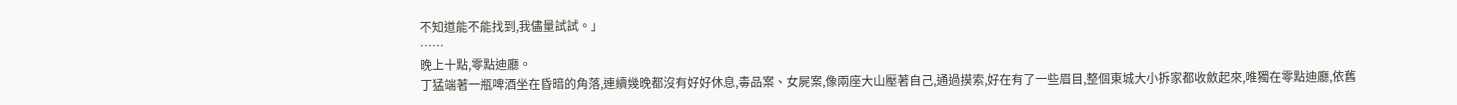不知道能不能找到,我儘量試試。」
……
晚上十點,零點迪廳。
丁猛端著一瓶啤酒坐在昏暗的角落,連續幾晚都沒有好好休息,毒品案、女屍案,像兩座大山壓著自己,通過摸索,好在有了一些眉目,整個東城大小拆家都收斂起來,唯獨在零點迪廳,依舊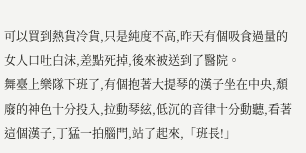可以買到熱貨冷貨,只是純度不高,昨天有個吸食過量的女人口吐白沫,差點死掉,後來被送到了醫院。
舞臺上樂隊下班了,有個抱著大提琴的漢子坐在中央,頹廢的神色十分投入,拉動琴絃,低沉的音律十分動聽,看著這個漢子,丁猛一拍腦門,站了起來,「班長!」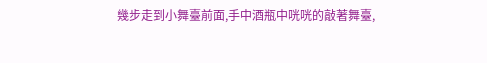幾步走到小舞臺前面,手中酒瓶中咣咣的敲著舞臺,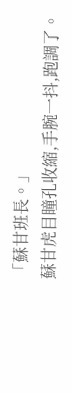「蘇甘班長。」
蘇甘虎目瞳孔收縮,手腕一抖,跑調了。